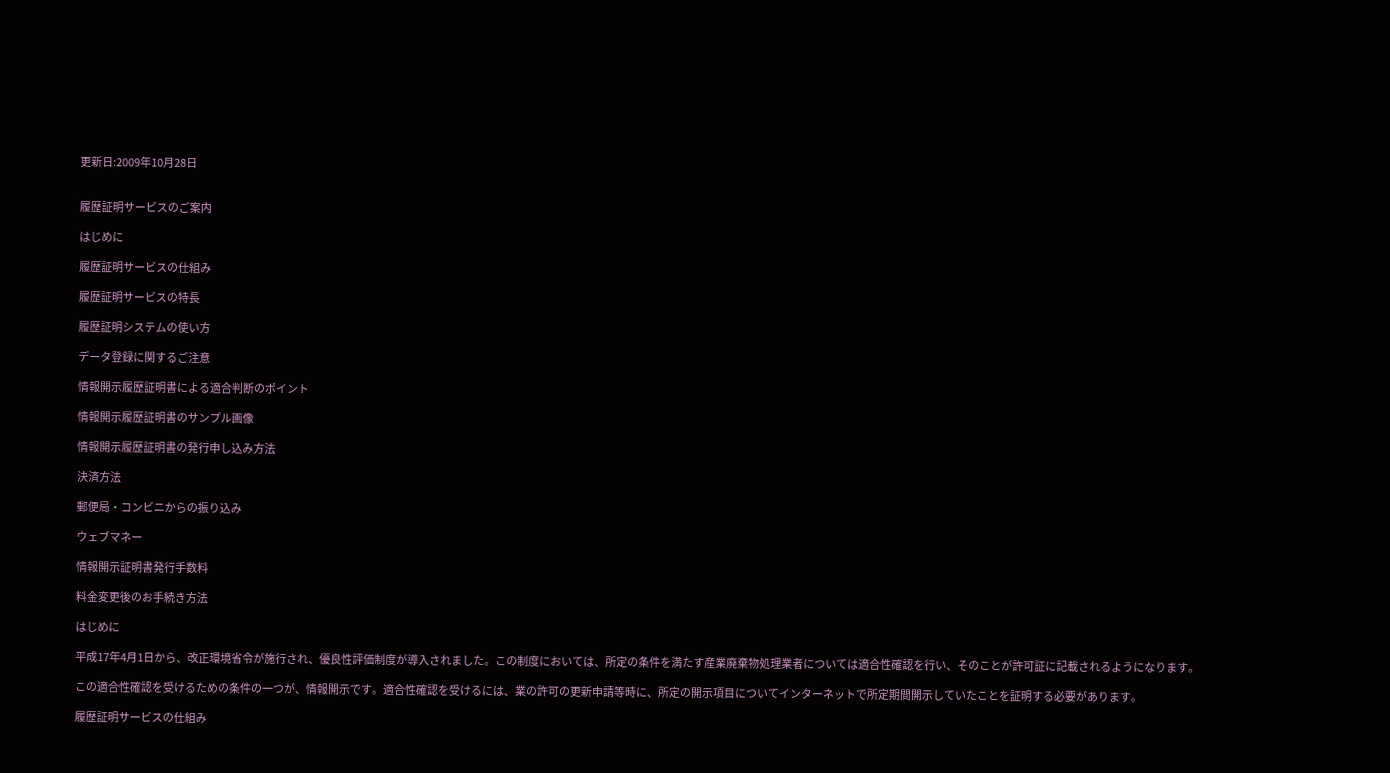更新日:2009年10月28日


履歴証明サービスのご案内

はじめに

履歴証明サービスの仕組み

履歴証明サービスの特長

履歴証明システムの使い方

データ登録に関するご注意

情報開示履歴証明書による適合判断のポイント

情報開示履歴証明書のサンプル画像

情報開示履歴証明書の発行申し込み方法

決済方法

郵便局・コンビニからの振り込み

ウェブマネー

情報開示証明書発行手数料

料金変更後のお手続き方法

はじめに

平成17年4月1日から、改正環境省令が施行され、優良性評価制度が導入されました。この制度においては、所定の条件を満たす産業廃棄物処理業者については適合性確認を行い、そのことが許可証に記載されるようになります。

この適合性確認を受けるための条件の一つが、情報開示です。適合性確認を受けるには、業の許可の更新申請等時に、所定の開示項目についてインターネットで所定期間開示していたことを証明する必要があります。

履歴証明サービスの仕組み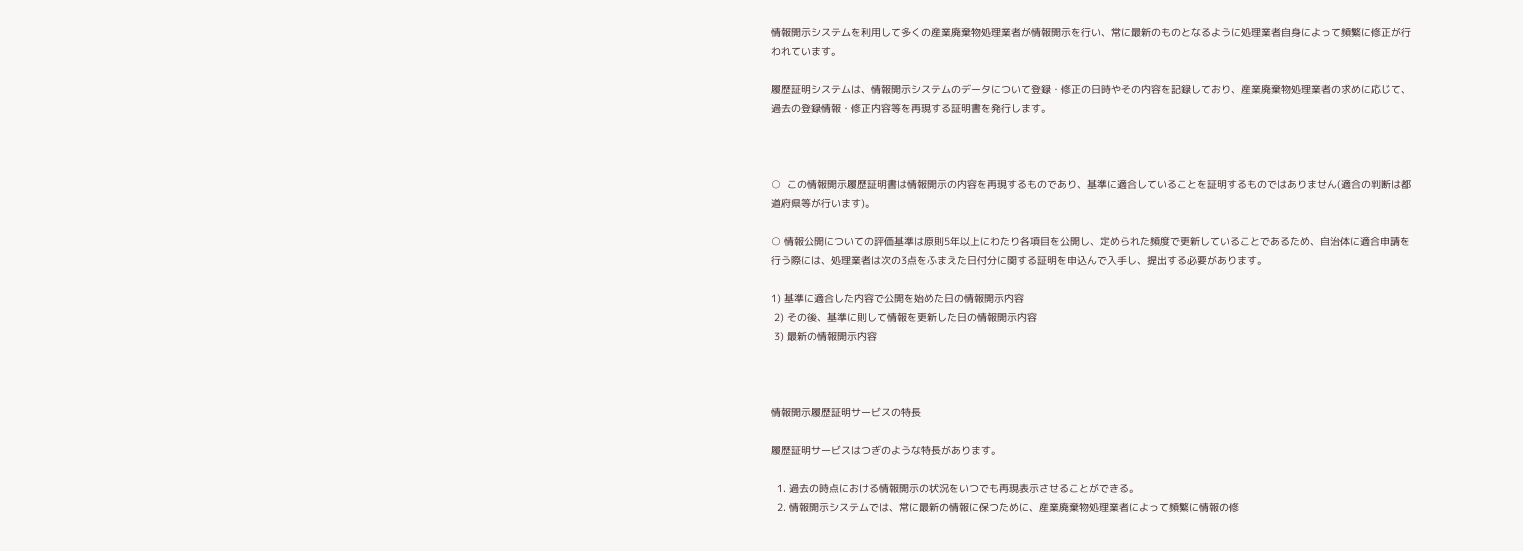情報開示システムを利用して多くの産業廃棄物処理業者が情報開示を行い、常に最新のものとなるように処理業者自身によって頻繁に修正が行われています。

履歴証明システムは、情報開示システムのデータについて登録・修正の日時やその内容を記録しており、産業廃棄物処理業者の求めに応じて、過去の登録情報・修正内容等を再現する証明書を発行します。



○  この情報開示履歴証明書は情報開示の内容を再現するものであり、基準に適合していることを証明するものではありません(適合の判断は都道府県等が行います)。

○ 情報公開についての評価基準は原則5年以上にわたり各項目を公開し、定められた頻度で更新していることであるため、自治体に適合申請を行う際には、処理業者は次の3点をふまえた日付分に関する証明を申込んで入手し、提出する必要があります。

1) 基準に適合した内容で公開を始めた日の情報開示内容
 2) その後、基準に則して情報を更新した日の情報開示内容
 3) 最新の情報開示内容



情報開示履歴証明サービスの特長

履歴証明サービスはつぎのような特長があります。

  1. 過去の時点における情報開示の状況をいつでも再現表示させることができる。
  2. 情報開示システムでは、常に最新の情報に保つために、産業廃棄物処理業者によって頻繁に情報の修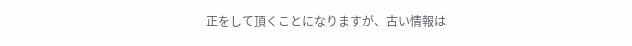正をして頂くことになりますが、古い情報は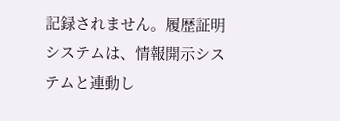記録されません。履歴証明システムは、情報開示システムと連動し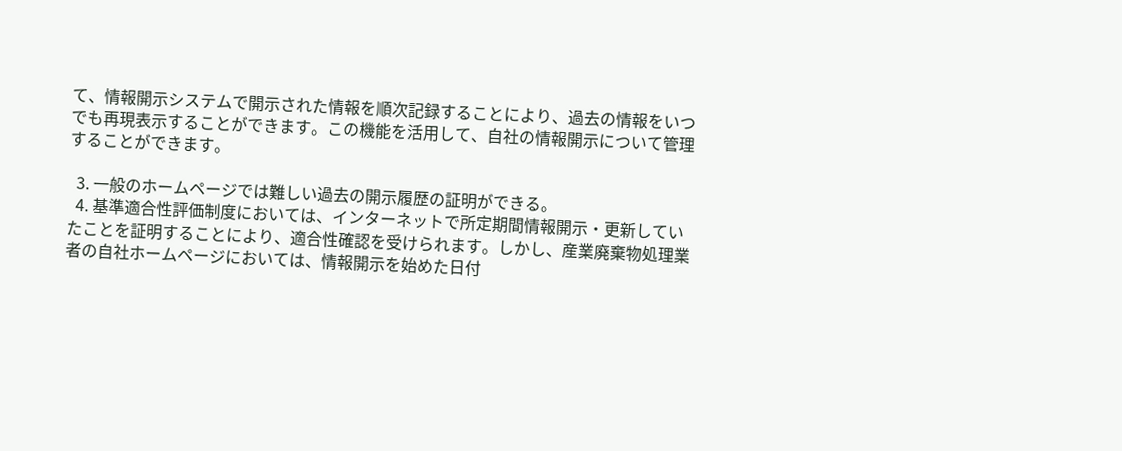て、情報開示システムで開示された情報を順次記録することにより、過去の情報をいつでも再現表示することができます。この機能を活用して、自社の情報開示について管理することができます。

  3. 一般のホームページでは難しい過去の開示履歴の証明ができる。
  4. 基準適合性評価制度においては、インターネットで所定期間情報開示・更新していたことを証明することにより、適合性確認を受けられます。しかし、産業廃棄物処理業者の自社ホームページにおいては、情報開示を始めた日付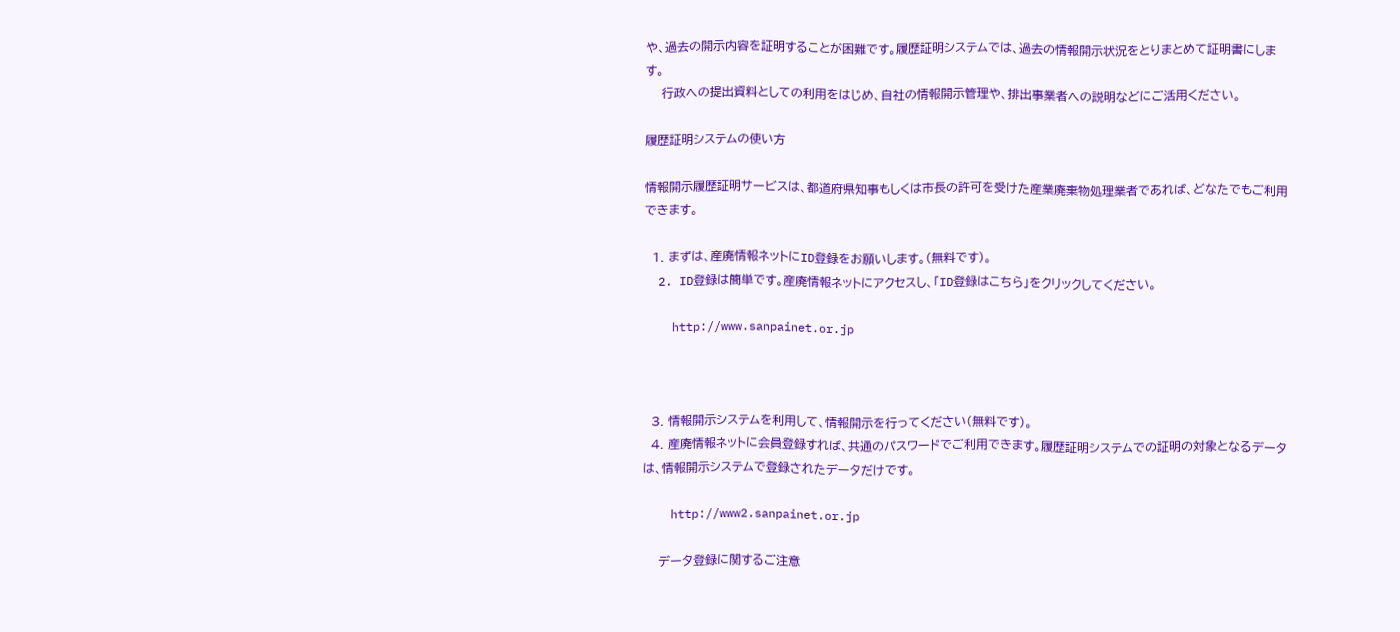や、過去の開示内容を証明することが困難です。履歴証明システムでは、過去の情報開示状況をとりまとめて証明書にします。
    行政への提出資料としての利用をはじめ、自社の情報開示管理や、排出事業者への説明などにご活用ください。

履歴証明システムの使い方

情報開示履歴証明サービスは、都道府県知事もしくは市長の許可を受けた産業廃棄物処理業者であれば、どなたでもご利用できます。

  1. まずは、産廃情報ネットにID登録をお願いします。(無料です)。
  2. ID登録は簡単です。産廃情報ネットにアクセスし、「ID登録はこちら」をクリックしてください。

    http://www.sanpainet.or.jp



  3. 情報開示システムを利用して、情報開示を行ってください(無料です)。
  4. 産廃情報ネットに会員登録すれば、共通のパスワードでご利用できます。履歴証明システムでの証明の対象となるデータは、情報開示システムで登録されたデータだけです。

    http://www2.sanpainet.or.jp

    データ登録に関するご注意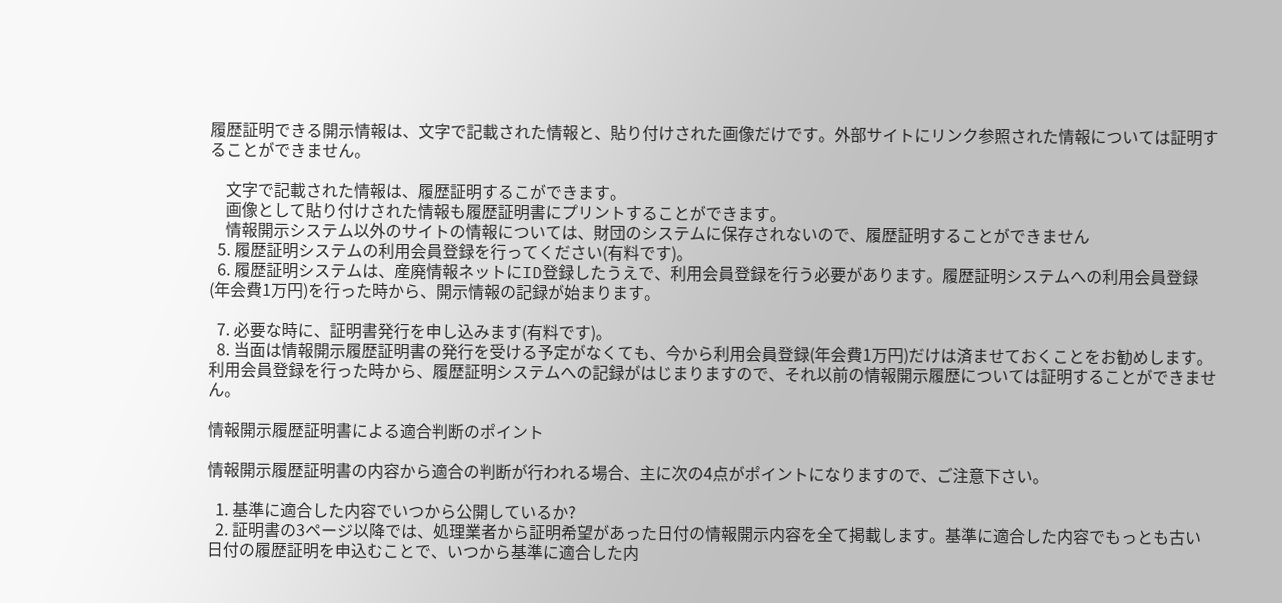履歴証明できる開示情報は、文字で記載された情報と、貼り付けされた画像だけです。外部サイトにリンク参照された情報については証明することができません。

    文字で記載された情報は、履歴証明するこができます。
    画像として貼り付けされた情報も履歴証明書にプリントすることができます。
    情報開示システム以外のサイトの情報については、財団のシステムに保存されないので、履歴証明することができません
  5. 履歴証明システムの利用会員登録を行ってください(有料です)。
  6. 履歴証明システムは、産廃情報ネットにID登録したうえで、利用会員登録を行う必要があります。履歴証明システムへの利用会員登録(年会費1万円)を行った時から、開示情報の記録が始まります。

  7. 必要な時に、証明書発行を申し込みます(有料です)。
  8. 当面は情報開示履歴証明書の発行を受ける予定がなくても、今から利用会員登録(年会費1万円)だけは済ませておくことをお勧めします。利用会員登録を行った時から、履歴証明システムへの記録がはじまりますので、それ以前の情報開示履歴については証明することができません。

情報開示履歴証明書による適合判断のポイント

情報開示履歴証明書の内容から適合の判断が行われる場合、主に次の4点がポイントになりますので、ご注意下さい。

  1. 基準に適合した内容でいつから公開しているか?
  2. 証明書の3ページ以降では、処理業者から証明希望があった日付の情報開示内容を全て掲載します。基準に適合した内容でもっとも古い日付の履歴証明を申込むことで、いつから基準に適合した内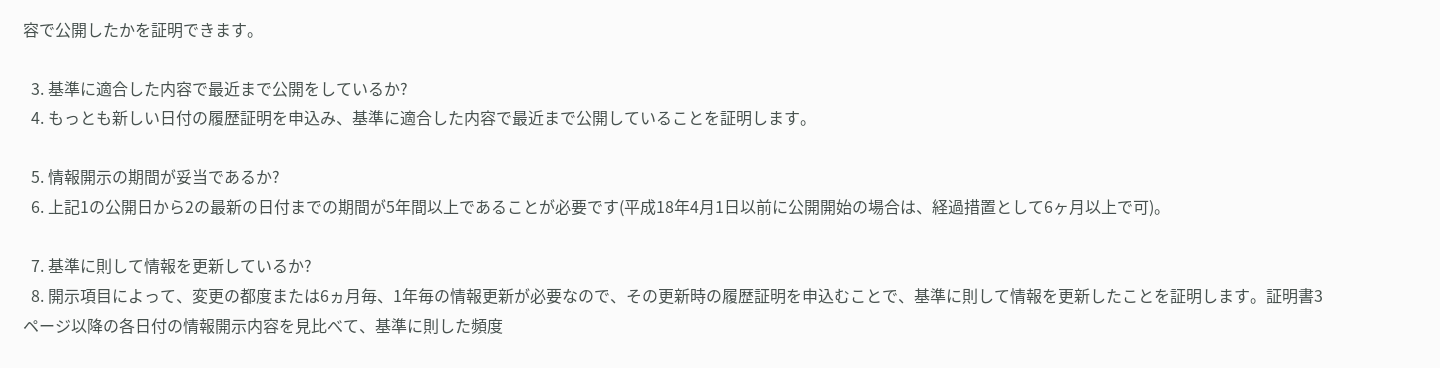容で公開したかを証明できます。

  3. 基準に適合した内容で最近まで公開をしているか?
  4. もっとも新しい日付の履歴証明を申込み、基準に適合した内容で最近まで公開していることを証明します。

  5. 情報開示の期間が妥当であるか?
  6. 上記1の公開日から2の最新の日付までの期間が5年間以上であることが必要です(平成18年4月1日以前に公開開始の場合は、経過措置として6ヶ月以上で可)。

  7. 基準に則して情報を更新しているか?
  8. 開示項目によって、変更の都度または6ヵ月毎、1年毎の情報更新が必要なので、その更新時の履歴証明を申込むことで、基準に則して情報を更新したことを証明します。証明書3ページ以降の各日付の情報開示内容を見比べて、基準に則した頻度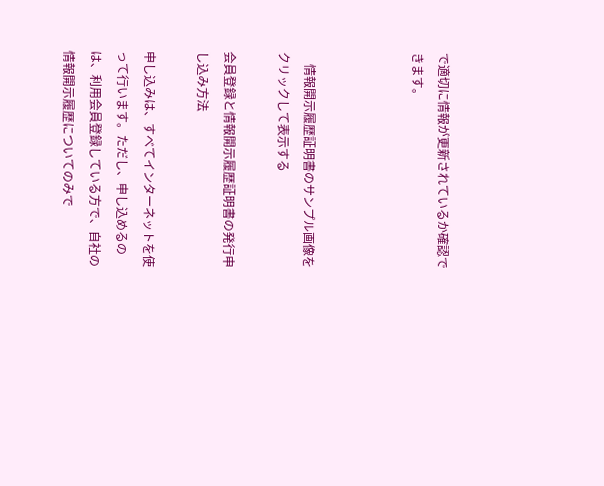で適切に情報が更新されているか確認できます。



    情報開示履歴証明書のサンプル画像をクリックして表示する

会員登録と情報開示履歴証明書の発行申し込み方法

申し込みは、すべてインターネットを使って行います。ただし、申し込めるのは、利用会員登録している方で、自社の情報開示履歴についてのみで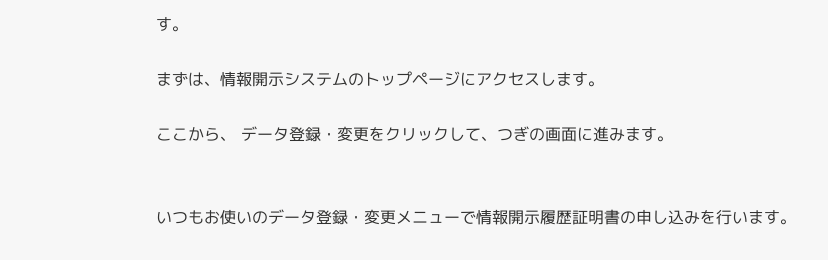す。

まずは、情報開示システムのトップページにアクセスします。

ここから、 データ登録・変更をクリックして、つぎの画面に進みます。


いつもお使いのデータ登録・変更メニューで情報開示履歴証明書の申し込みを行います。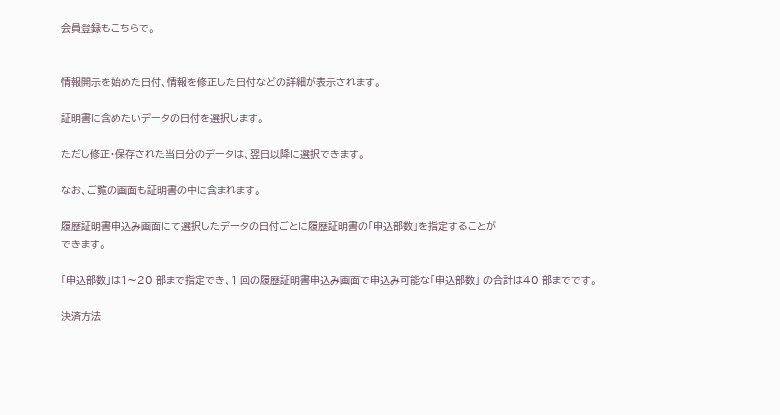会員登録もこちらで。


情報開示を始めた日付、情報を修正した日付などの詳細が表示されます。

証明書に含めたいデータの日付を選択します。

ただし修正・保存された当日分のデータは、翌日以降に選択できます。

なお、ご覧の画面も証明書の中に含まれます。

履歴証明書申込み画面にて選択したデータの日付ごとに履歴証明書の「申込部数」を指定することが
できます。

「申込部数」は1〜20 部まで指定でき、1 回の履歴証明書申込み画面で申込み可能な「申込部数」 の合計は40 部までです。

決済方法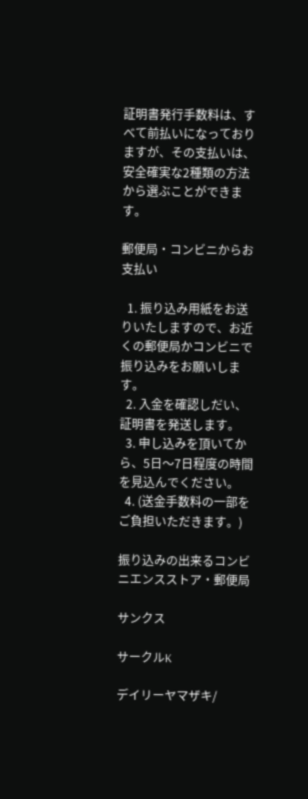証明書発行手数料は、すべて前払いになっておりますが、その支払いは、安全確実な2種類の方法から選ぶことができます。

郵便局・コンビニからお支払い

  1. 振り込み用紙をお送りいたしますので、お近くの郵便局かコンビニで振り込みをお願いします。
  2. 入金を確認しだい、証明書を発送します。
  3. 申し込みを頂いてから、5日〜7日程度の時間を見込んでください。
  4. (送金手数料の一部をご負担いただきます。)

振り込みの出来るコンビニエンスストア・郵便局

サンクス

サークルK

デイリーヤマザキ/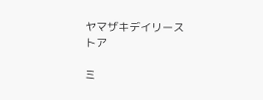ヤマザキデイリーストア

ミ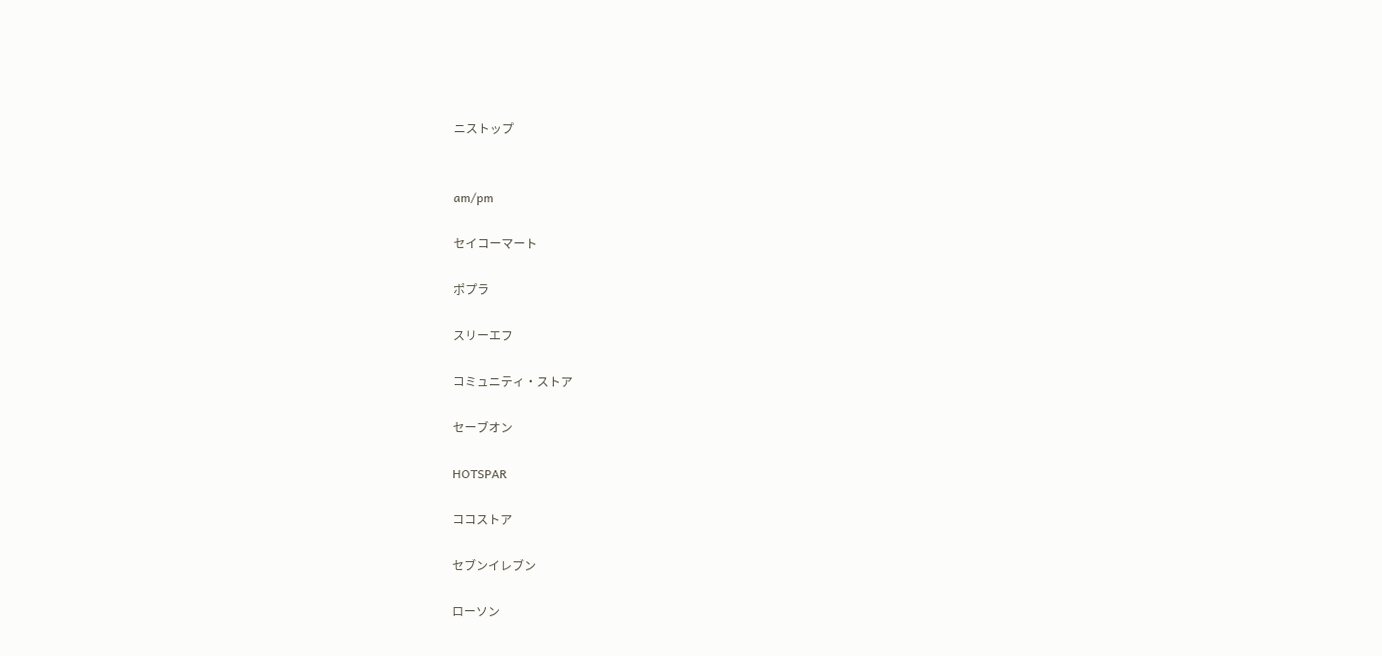ニストップ


am/pm

セイコーマート

ポプラ

スリーエフ

コミュニティ・ストア

セーブオン

HOTSPAR

ココストア

セブンイレブン

ローソン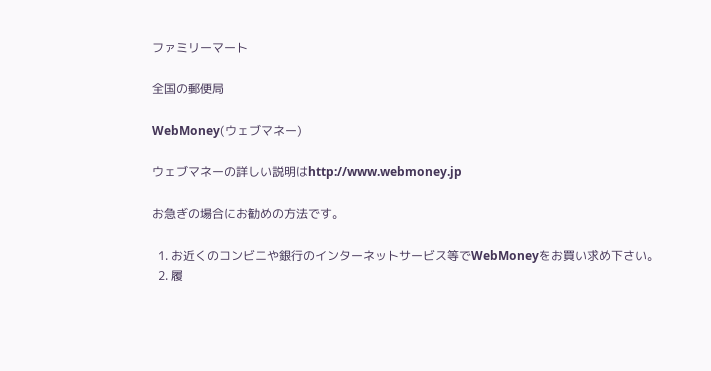ファミリーマート

全国の郵便局

WebMoney(ウェブマネー)

ウェブマネーの詳しい説明はhttp://www.webmoney.jp

お急ぎの場合にお勧めの方法です。

  1. お近くのコンビニや銀行のインターネットサービス等でWebMoneyをお買い求め下さい。
  2. 履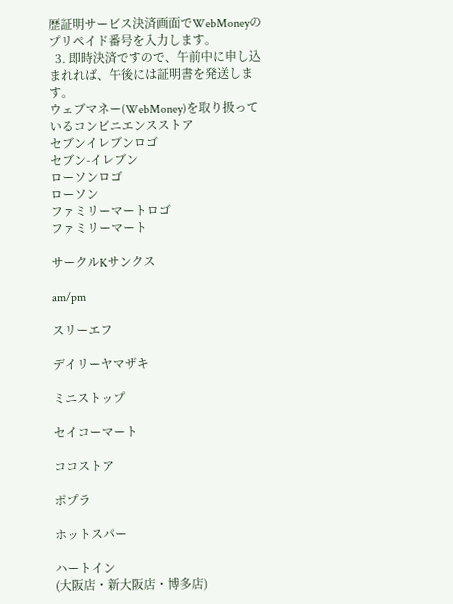歴証明サービス決済画面でWebMoneyのプリペイド番号を入力します。
  3. 即時決済ですので、午前中に申し込まれれば、午後には証明書を発送します。
ウェブマネー(WebMoney)を取り扱っているコンビニエンスストア
セブンイレブンロゴ
セブン-イレブン
ローソンロゴ
ローソン
ファミリーマートロゴ
ファミリーマート

サークルKサンクス

am/pm

スリーエフ

デイリーヤマザキ

ミニストップ

セイコーマート

ココストア

ポプラ

ホットスパー

ハートイン
(大阪店・新大阪店・博多店)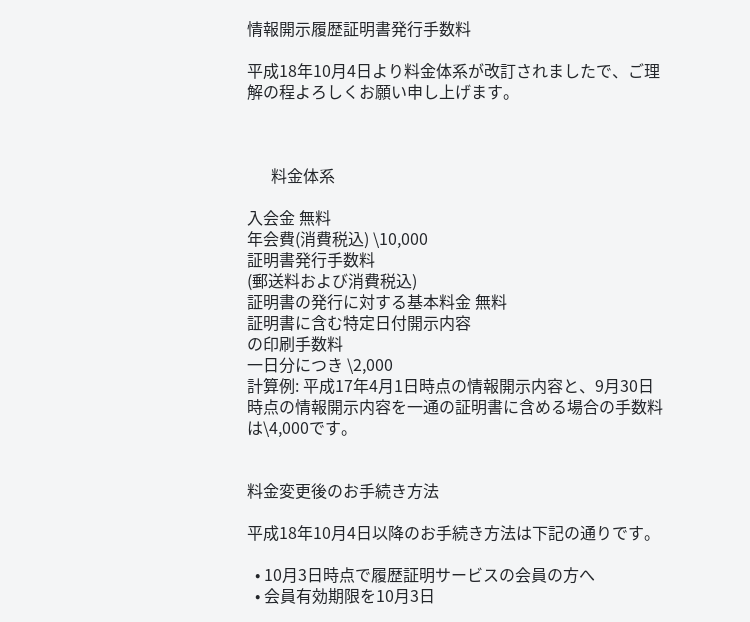情報開示履歴証明書発行手数料

平成18年10月4日より料金体系が改訂されましたで、ご理解の程よろしくお願い申し上げます。



      料金体系

入会金 無料
年会費(消費税込) \10,000
証明書発行手数料
(郵送料および消費税込)
証明書の発行に対する基本料金 無料
証明書に含む特定日付開示内容
の印刷手数料
一日分につき \2,000
計算例: 平成17年4月1日時点の情報開示内容と、9月30日時点の情報開示内容を一通の証明書に含める場合の手数料は\4,000です。


料金変更後のお手続き方法

平成18年10月4日以降のお手続き方法は下記の通りです。

  • 10月3日時点で履歴証明サービスの会員の方へ
  • 会員有効期限を10月3日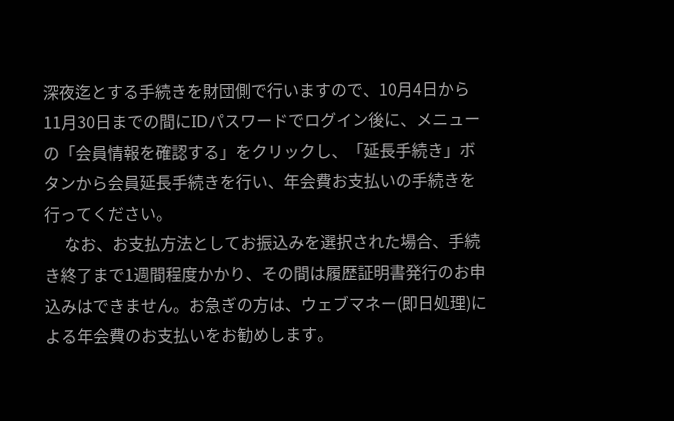深夜迄とする手続きを財団側で行いますので、10月4日から11月30日までの間にIDパスワードでログイン後に、メニューの「会員情報を確認する」をクリックし、「延長手続き」ボタンから会員延長手続きを行い、年会費お支払いの手続きを行ってください。
     なお、お支払方法としてお振込みを選択された場合、手続き終了まで1週間程度かかり、その間は履歴証明書発行のお申込みはできません。お急ぎの方は、ウェブマネー(即日処理)による年会費のお支払いをお勧めします。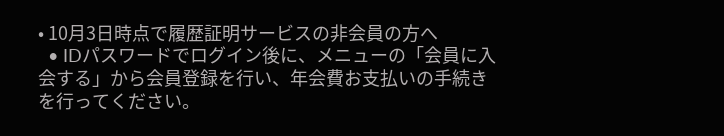• 10月3日時点で履歴証明サービスの非会員の方へ
  • IDパスワードでログイン後に、メニューの「会員に入会する」から会員登録を行い、年会費お支払いの手続きを行ってください。